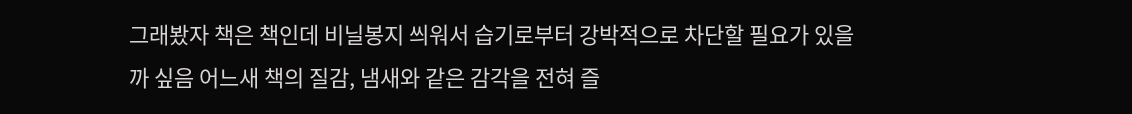그래봤자 책은 책인데 비닐봉지 씌워서 습기로부터 강박적으로 차단할 필요가 있을까 싶음 어느새 책의 질감, 냄새와 같은 감각을 전혀 즐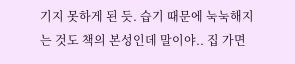기지 못하게 된 듯. 습기 때문에 눅눅해지는 것도 책의 본성인데 말이야.. 집 가면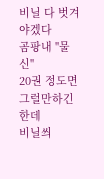비닐 다 벗겨야겠다
곰팡내 "물신"
20권 정도면 그럴만하긴한데
비닐씌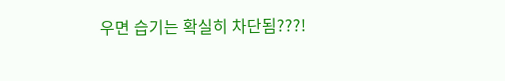우면 습기는 확실히 차단됨???!